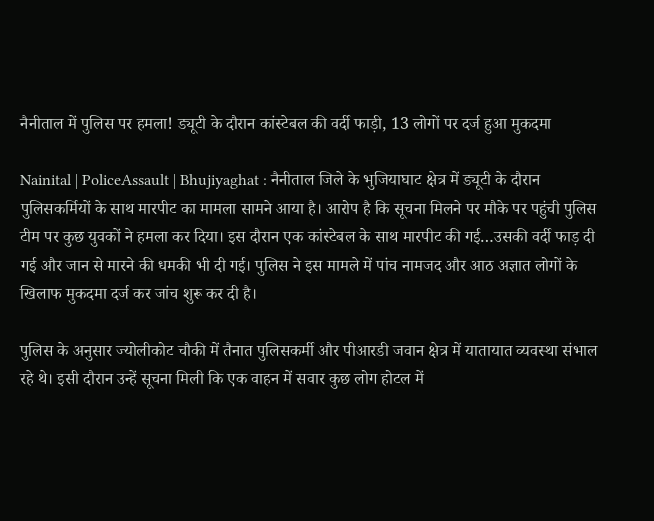नैनीताल में पुलिस पर हमला! ड्यूटी के दौरान कांस्टेबल की वर्दी फाड़ी, 13 लोगों पर दर्ज हुआ मुकदमा

Nainital | PoliceAssault | Bhujiyaghat : नैनीताल जिले के भुजियाघाट क्षेत्र में ड्यूटी के दौरान पुलिसकर्मियों के साथ मारपीट का मामला सामने आया है। आरोप है कि सूचना मिलने पर मौके पर पहुंची पुलिस टीम पर कुछ युवकों ने हमला कर दिया। इस दौरान एक कांस्टेबल के साथ मारपीट की गई…उसकी वर्दी फाड़ दी गई और जान से मारने की धमकी भी दी गई। पुलिस ने इस मामले में पांच नामजद और आठ अज्ञात लोगों के खिलाफ मुकदमा दर्ज कर जांच शुरू कर दी है।

पुलिस के अनुसार ज्योलीकोट चौकी में तैनात पुलिसकर्मी और पीआरडी जवान क्षेत्र में यातायात व्यवस्था संभाल रहे थे। इसी दौरान उन्हें सूचना मिली कि एक वाहन में सवार कुछ लोग होटल में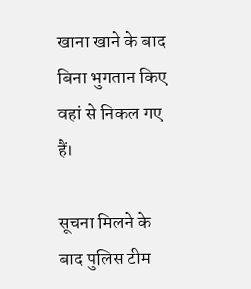खाना खाने के बाद बिना भुगतान किए वहां से निकल गए हैं।

सूचना मिलने के बाद पुलिस टीम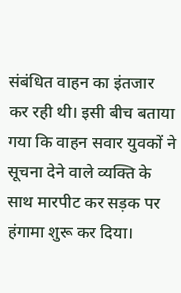संबंधित वाहन का इंतजार कर रही थी। इसी बीच बताया गया कि वाहन सवार युवकों ने सूचना देने वाले व्यक्ति के साथ मारपीट कर सड़क पर हंगामा शुरू कर दिया।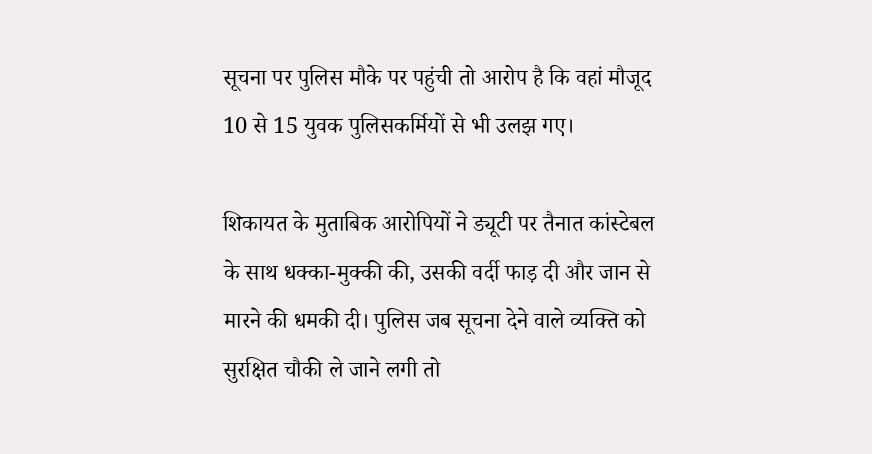सूचना पर पुलिस मौके पर पहुंची तो आरोप है कि वहां मौजूद 10 से 15 युवक पुलिसकर्मियों से भी उलझ गए।

शिकायत के मुताबिक आरोपियों ने ड्यूटी पर तैनात कांस्टेबल के साथ धक्का-मुक्की की, उसकी वर्दी फाड़ दी और जान से मारने की धमकी दी। पुलिस जब सूचना देने वाले व्यक्ति को सुरक्षित चौकी ले जाने लगी तो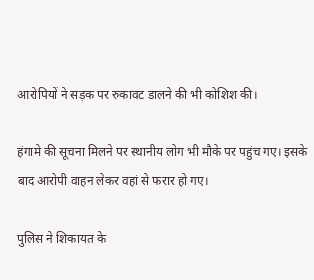आरोपियों ने सड़क पर रुकावट डालने की भी कोशिश की।

हंगामे की सूचना मिलने पर स्थानीय लोग भी मौके पर पहुंच गए। इसके बाद आरोपी वाहन लेकर वहां से फरार हो गए।

पुलिस ने शिकायत के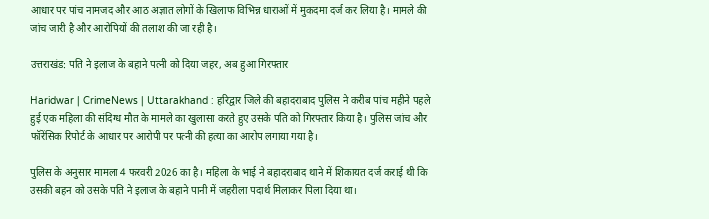आधार पर पांच नामजद और आठ अज्ञात लोगों के खिलाफ विभिन्न धाराओं में मुकदमा दर्ज कर लिया है। मामले की जांच जारी है और आरोपियों की तलाश की जा रही है।

उत्तराखंड: पति ने इलाज के बहाने पत्नी को दिया जहर, अब हुआ गिरफ्तार

Haridwar | CrimeNews | Uttarakhand : हरिद्वार जिले की बहादराबाद पुलिस ने करीब पांच महीने पहले हुई एक महिला की संदिग्ध मौत के मामले का खुलासा करते हुए उसके पति को गिरफ्तार किया है। पुलिस जांच और फॉरेंसिक रिपोर्ट के आधार पर आरोपी पर पत्नी की हत्या का आरोप लगाया गया है।

पुलिस के अनुसार मामला 4 फरवरी 2026 का है। महिला के भाई ने बहादराबाद थाने में शिकायत दर्ज कराई थी कि उसकी बहन को उसके पति ने इलाज के बहाने पानी में जहरीला पदार्थ मिलाकर पिला दिया था।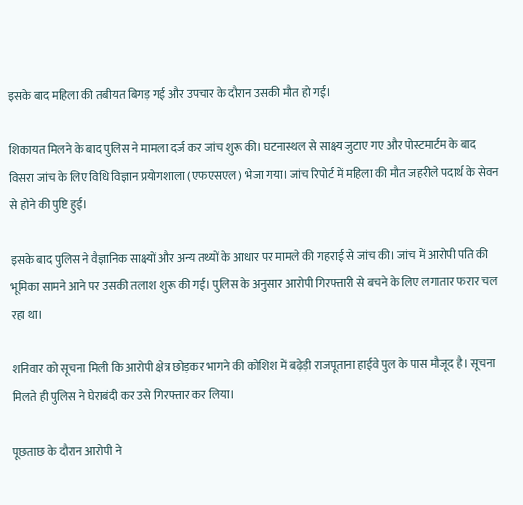इसके बाद महिला की तबीयत बिगड़ गई और उपचार के दौरान उसकी मौत हो गई।

शिकायत मिलने के बाद पुलिस ने मामला दर्ज कर जांच शुरू की। घटनास्थल से साक्ष्य जुटाए गए और पोस्टमार्टम के बाद विसरा जांच के लिए विधि विज्ञान प्रयोगशाला (एफएसएल) भेजा गया। जांच रिपोर्ट में महिला की मौत जहरीले पदार्थ के सेवन से होने की पुष्टि हुई।

इसके बाद पुलिस ने वैज्ञानिक साक्ष्यों और अन्य तथ्यों के आधार पर मामले की गहराई से जांच की। जांच में आरोपी पति की भूमिका सामने आने पर उसकी तलाश शुरू की गई। पुलिस के अनुसार आरोपी गिरफ्तारी से बचने के लिए लगातार फरार चल रहा था।

शनिवार को सूचना मिली कि आरोपी क्षेत्र छोड़कर भागने की कोशिश में बढ़ेड़ी राजपूताना हाईवे पुल के पास मौजूद है। सूचना मिलते ही पुलिस ने घेराबंदी कर उसे गिरफ्तार कर लिया।

पूछताछ के दौरान आरोपी ने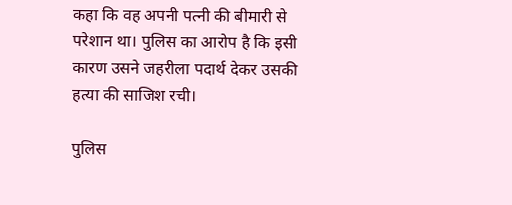कहा कि वह अपनी पत्नी की बीमारी से परेशान था। पुलिस का आरोप है कि इसी कारण उसने जहरीला पदार्थ देकर उसकी हत्या की साजिश रची।

पुलिस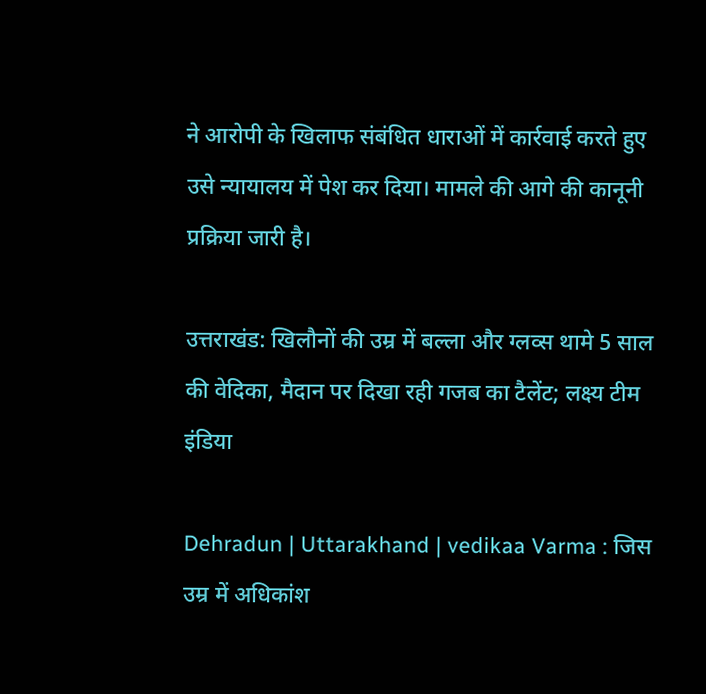ने आरोपी के खिलाफ संबंधित धाराओं में कार्रवाई करते हुए उसे न्यायालय में पेश कर दिया। मामले की आगे की कानूनी प्रक्रिया जारी है।

उत्तराखंड: खिलौनों की उम्र में बल्ला और ग्लव्स थामे 5 साल की वेदिका, मैदान पर दिखा रही गजब का टैलेंट; लक्ष्य टीम इंडिया

Dehradun | Uttarakhand | vedikaa Varma : जिस उम्र में अधिकांश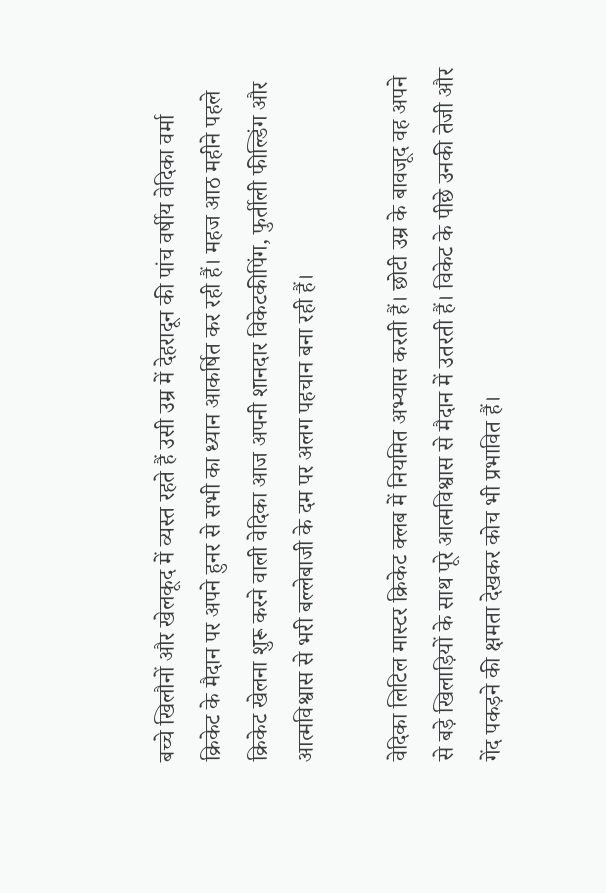बच्चे खिलौनों और खेलकूद में व्यस्त रहते हैं उसी उम्र में देहरादून की पांच वर्षीय वेदिका वर्मा क्रिकेट के मैदान पर अपने हुनर से सभी का ध्यान आकर्षित कर रही हैं। महज आठ महीने पहले क्रिकेट खेलना शुरू करने वाली वेदिका आज अपनी शानदार विकेटकीपिंग, फुर्तीली फील्डिंग और आत्मविश्वास से भरी बल्लेबाजी के दम पर अलग पहचान बना रही हैं।

वेदिका लिटिल मास्टर क्रिकेट क्लब में नियमित अभ्यास करती हैं। छोटी उम्र के बावजूद वह अपने से बड़े खिलाड़ियों के साथ पूरे आत्मविश्वास से मैदान में उतरती हैं। विकेट के पीछे उनकी तेजी और गेंद पकड़ने की क्षमता देखकर कोच भी प्रभावित हैं।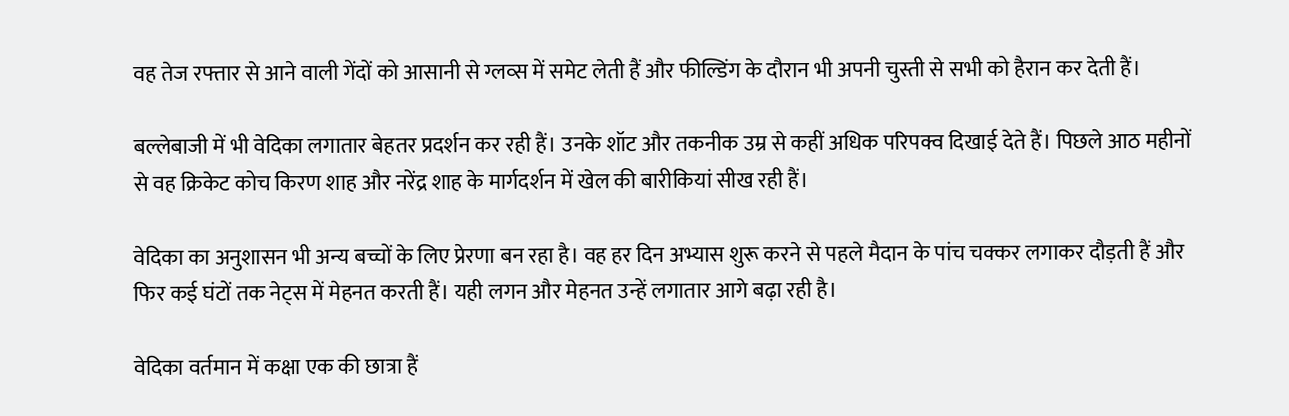वह तेज रफ्तार से आने वाली गेंदों को आसानी से ग्लव्स में समेट लेती हैं और फील्डिंग के दौरान भी अपनी चुस्ती से सभी को हैरान कर देती हैं।

बल्लेबाजी में भी वेदिका लगातार बेहतर प्रदर्शन कर रही हैं। उनके शॉट और तकनीक उम्र से कहीं अधिक परिपक्व दिखाई देते हैं। पिछले आठ महीनों से वह क्रिकेट कोच किरण शाह और नरेंद्र शाह के मार्गदर्शन में खेल की बारीकियां सीख रही हैं।

वेदिका का अनुशासन भी अन्य बच्चों के लिए प्रेरणा बन रहा है। वह हर दिन अभ्यास शुरू करने से पहले मैदान के पांच चक्कर लगाकर दौड़ती हैं और फिर कई घंटों तक नेट्स में मेहनत करती हैं। यही लगन और मेहनत उन्हें लगातार आगे बढ़ा रही है।

वेदिका वर्तमान में कक्षा एक की छात्रा हैं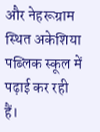और नेहरूग्राम स्थित अकेशिया पब्लिक स्कूल में पढ़ाई कर रही हैं।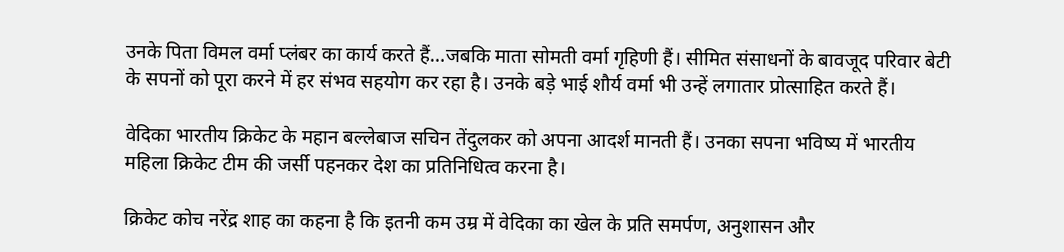उनके पिता विमल वर्मा प्लंबर का कार्य करते हैं…जबकि माता सोमती वर्मा गृहिणी हैं। सीमित संसाधनों के बावजूद परिवार बेटी के सपनों को पूरा करने में हर संभव सहयोग कर रहा है। उनके बड़े भाई शौर्य वर्मा भी उन्हें लगातार प्रोत्साहित करते हैं।

वेदिका भारतीय क्रिकेट के महान बल्लेबाज सचिन तेंदुलकर को अपना आदर्श मानती हैं। उनका सपना भविष्य में भारतीय महिला क्रिकेट टीम की जर्सी पहनकर देश का प्रतिनिधित्व करना है।

क्रिकेट कोच नरेंद्र शाह का कहना है कि इतनी कम उम्र में वेदिका का खेल के प्रति समर्पण, अनुशासन और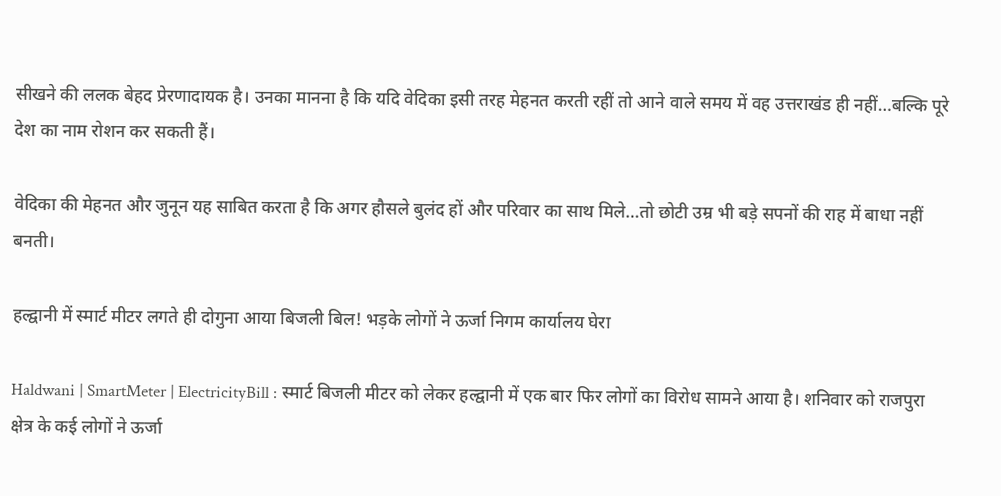सीखने की ललक बेहद प्रेरणादायक है। उनका मानना है कि यदि वेदिका इसी तरह मेहनत करती रहीं तो आने वाले समय में वह उत्तराखंड ही नहीं…बल्कि पूरे देश का नाम रोशन कर सकती हैं।

वेदिका की मेहनत और जुनून यह साबित करता है कि अगर हौसले बुलंद हों और परिवार का साथ मिले…तो छोटी उम्र भी बड़े सपनों की राह में बाधा नहीं बनती।

हल्द्वानी में स्मार्ट मीटर लगते ही दोगुना आया बिजली बिल! भड़के लोगों ने ऊर्जा निगम कार्यालय घेरा

Haldwani | SmartMeter | ElectricityBill : स्मार्ट बिजली मीटर को लेकर हल्द्वानी में एक बार फिर लोगों का विरोध सामने आया है। शनिवार को राजपुरा क्षेत्र के कई लोगों ने ऊर्जा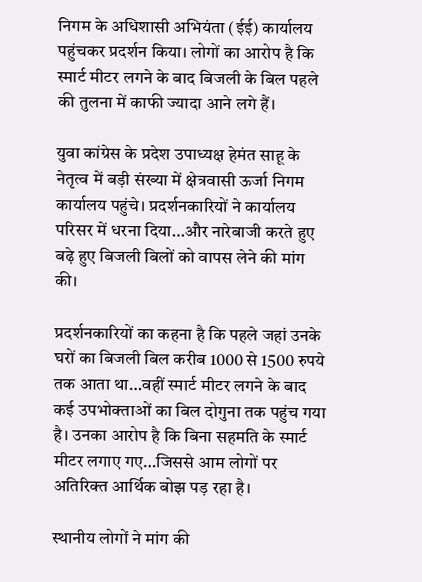निगम के अधिशासी अभियंता (ईई) कार्यालय पहुंचकर प्रदर्शन किया। लोगों का आरोप है कि स्मार्ट मीटर लगने के बाद बिजली के बिल पहले की तुलना में काफी ज्यादा आने लगे हैं।

युवा कांग्रेस के प्रदेश उपाध्यक्ष हेमंत साहू के नेतृत्व में बड़ी संख्या में क्षेत्रवासी ऊर्जा निगम कार्यालय पहुंचे। प्रदर्शनकारियों ने कार्यालय परिसर में धरना दिया…और नारेबाजी करते हुए बढ़े हुए बिजली बिलों को वापस लेने की मांग की।

प्रदर्शनकारियों का कहना है कि पहले जहां उनके घरों का बिजली बिल करीब 1000 से 1500 रुपये तक आता था…वहीं स्मार्ट मीटर लगने के बाद कई उपभोक्ताओं का बिल दोगुना तक पहुंच गया है। उनका आरोप है कि बिना सहमति के स्मार्ट मीटर लगाए गए…जिससे आम लोगों पर अतिरिक्त आर्थिक बोझ पड़ रहा है।

स्थानीय लोगों ने मांग की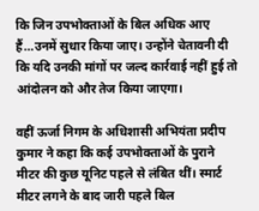कि जिन उपभोक्ताओं के बिल अधिक आए हैं…उनमें सुधार किया जाए। उन्होंने चेतावनी दी कि यदि उनकी मांगों पर जल्द कार्रवाई नहीं हुई तो आंदोलन को और तेज किया जाएगा।

वहीं ऊर्जा निगम के अधिशासी अभियंता प्रदीप कुमार ने कहा कि कई उपभोक्ताओं के पुराने मीटर की कुछ यूनिट पहले से लंबित थीं। स्मार्ट मीटर लगने के बाद जारी पहले बिल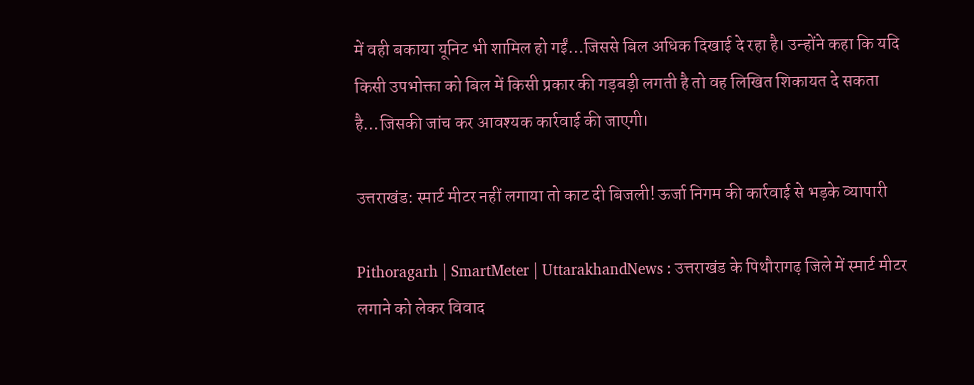में वही बकाया यूनिट भी शामिल हो गईं…जिससे बिल अधिक दिखाई दे रहा है। उन्होंने कहा कि यदि किसी उपभोक्ता को बिल में किसी प्रकार की गड़बड़ी लगती है तो वह लिखित शिकायत दे सकता है…जिसकी जांच कर आवश्यक कार्रवाई की जाएगी।

उत्तराखंड: स्मार्ट मीटर नहीं लगाया तो काट दी बिजली! ऊर्जा निगम की कार्रवाई से भड़के व्यापारी

Pithoragarh | SmartMeter | UttarakhandNews : उत्तराखंड के पिथौरागढ़ जिले में स्मार्ट मीटर लगाने को लेकर विवाद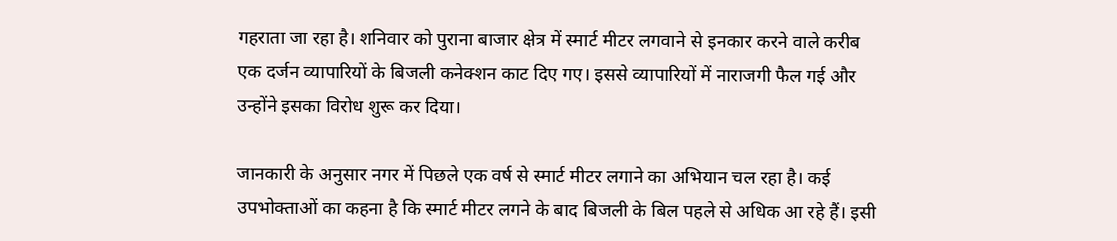गहराता जा रहा है। शनिवार को पुराना बाजार क्षेत्र में स्मार्ट मीटर लगवाने से इनकार करने वाले करीब एक दर्जन व्यापारियों के बिजली कनेक्शन काट दिए गए। इससे व्यापारियों में नाराजगी फैल गई और उन्होंने इसका विरोध शुरू कर दिया।

जानकारी के अनुसार नगर में पिछले एक वर्ष से स्मार्ट मीटर लगाने का अभियान चल रहा है। कई उपभोक्ताओं का कहना है कि स्मार्ट मीटर लगने के बाद बिजली के बिल पहले से अधिक आ रहे हैं। इसी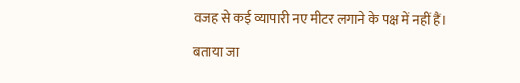वजह से कई व्यापारी नए मीटर लगाने के पक्ष में नहीं हैं।

बताया जा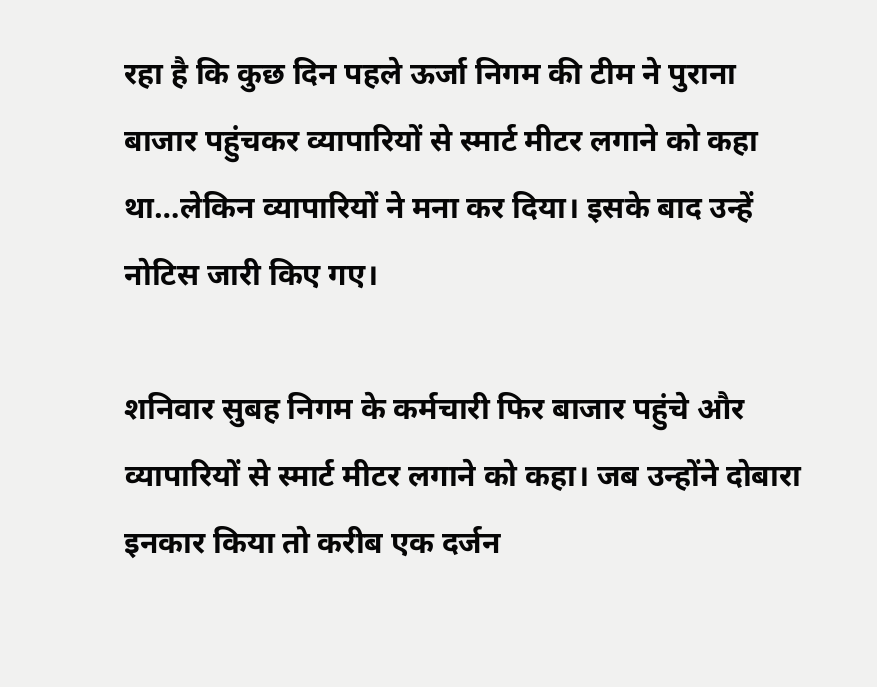रहा है कि कुछ दिन पहले ऊर्जा निगम की टीम ने पुराना बाजार पहुंचकर व्यापारियों से स्मार्ट मीटर लगाने को कहा था…लेकिन व्यापारियों ने मना कर दिया। इसके बाद उन्हें नोटिस जारी किए गए।

शनिवार सुबह निगम के कर्मचारी फिर बाजार पहुंचे और व्यापारियों से स्मार्ट मीटर लगाने को कहा। जब उन्होंने दोबारा इनकार किया तो करीब एक दर्जन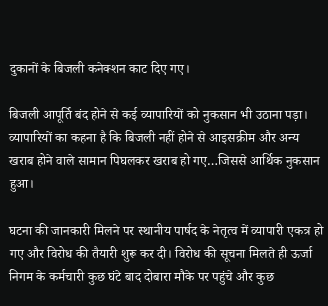दुकानों के बिजली कनेक्शन काट दिए गए।

बिजली आपूर्ति बंद होने से कई व्यापारियों को नुकसान भी उठाना पड़ा। व्यापारियों का कहना है कि बिजली नहीं होने से आइसक्रीम और अन्य खराब होने वाले सामान पिघलकर खराब हो गए…जिससे आर्थिक नुकसान हुआ।

घटना की जानकारी मिलने पर स्थानीय पार्षद के नेतृत्व में व्यापारी एकत्र हो गए और विरोध की तैयारी शुरू कर दी। विरोध की सूचना मिलते ही ऊर्जा निगम के कर्मचारी कुछ घंटे बाद दोबारा मौके पर पहुंचे और कुछ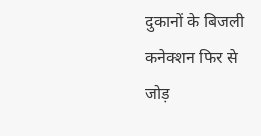दुकानों के बिजली कनेक्शन फिर से जोड़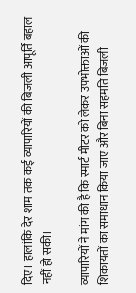दिए। हालांकि देर शाम तक कई व्यापारियों की बिजली आपूर्ति बहाल नहीं हो सकी।

व्यापारियों ने मांग की है कि स्मार्ट मीटर को लेकर उपभोक्ताओं की शिकायतों का समाधान किया जाए और बिना सहमति बिजली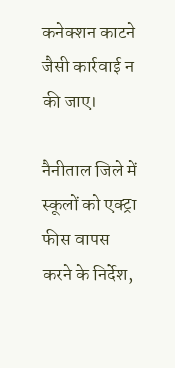कनेक्शन काटने जैसी कार्रवाई न की जाए।

नैनीताल जिले में स्कूलों को एक्ट्रा फीस वापस करने के निर्देश,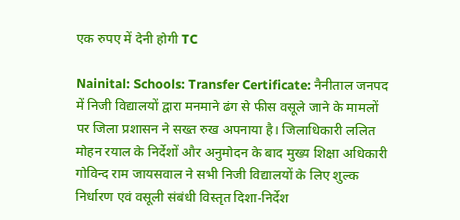एक रुपए में देनी होगी TC

Nainital: Schools: Transfer Certificate: नैनीताल जनपद में निजी विद्यालयों द्वारा मनमाने ढंग से फीस वसूले जाने के मामलों पर जिला प्रशासन ने सख्त रुख अपनाया है। जिलाधिकारी ललित मोहन रयाल के निर्देशों और अनुमोदन के बाद मुख्य शिक्षा अधिकारी गोविन्द राम जायसवाल ने सभी निजी विद्यालयों के लिए शुल्क निर्धारण एवं वसूली संबंधी विस्तृत दिशा-निर्देश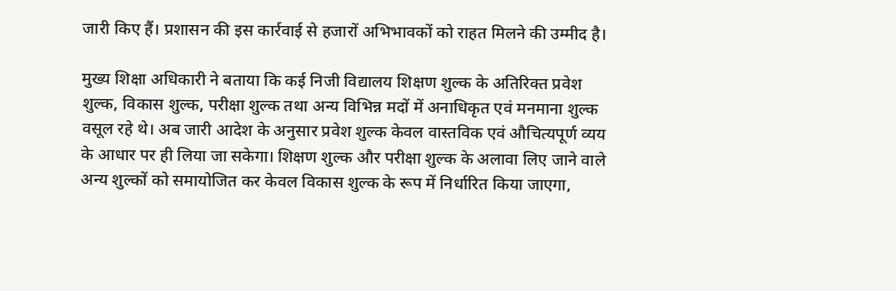जारी किए हैं। प्रशासन की इस कार्रवाई से हजारों अभिभावकों को राहत मिलने की उम्मीद है।

मुख्य शिक्षा अधिकारी ने बताया कि कई निजी विद्यालय शिक्षण शुल्क के अतिरिक्त प्रवेश शुल्क, विकास शुल्क, परीक्षा शुल्क तथा अन्य विभिन्न मदों में अनाधिकृत एवं मनमाना शुल्क वसूल रहे थे। अब जारी आदेश के अनुसार प्रवेश शुल्क केवल वास्तविक एवं औचित्यपूर्ण व्यय के आधार पर ही लिया जा सकेगा। शिक्षण शुल्क और परीक्षा शुल्क के अलावा लिए जाने वाले अन्य शुल्कों को समायोजित कर केवल विकास शुल्क के रूप में निर्धारित किया जाएगा,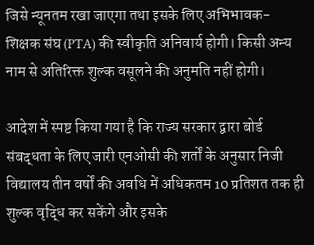जिसे न्यूनतम रखा जाएगा तथा इसके लिए अभिभावक-शिक्षक संघ (PTA) की स्वीकृति अनिवार्य होगी। किसी अन्य नाम से अतिरिक्त शुल्क वसूलने की अनुमति नहीं होगी।

आदेश में स्पष्ट किया गया है कि राज्य सरकार द्वारा बोर्ड संबद्धता के लिए जारी एनओसी की शर्तों के अनुसार निजी विद्यालय तीन वर्षों की अवधि में अधिकतम 10 प्रतिशत तक ही शुल्क वृद्धि कर सकेंगे और इसके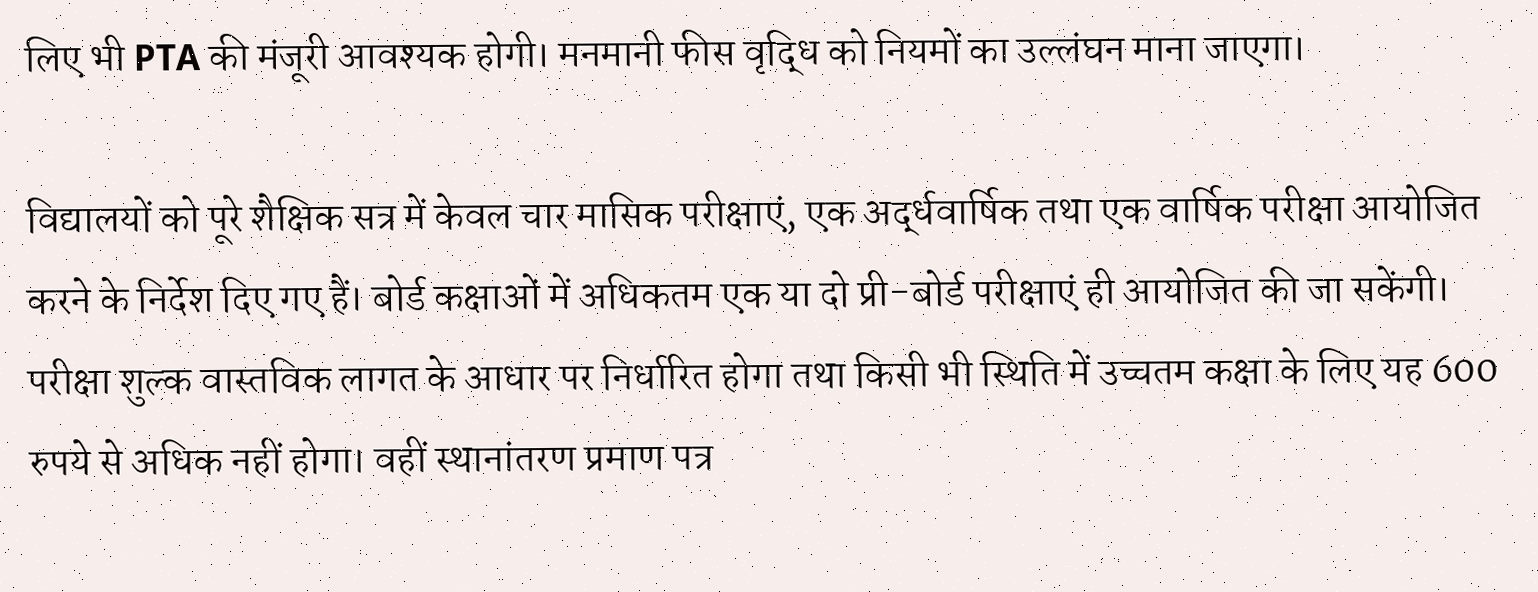लिए भी PTA की मंजूरी आवश्यक होगी। मनमानी फीस वृद्धि को नियमों का उल्लंघन माना जाएगा।

विद्यालयों को पूरे शैक्षिक सत्र में केवल चार मासिक परीक्षाएं, एक अर्द्धवार्षिक तथा एक वार्षिक परीक्षा आयोजित करने के निर्देश दिए गए हैं। बोर्ड कक्षाओं में अधिकतम एक या दो प्री-बोर्ड परीक्षाएं ही आयोजित की जा सकेंगी। परीक्षा शुल्क वास्तविक लागत के आधार पर निर्धारित होगा तथा किसी भी स्थिति में उच्चतम कक्षा के लिए यह 600 रुपये से अधिक नहीं होगा। वहीं स्थानांतरण प्रमाण पत्र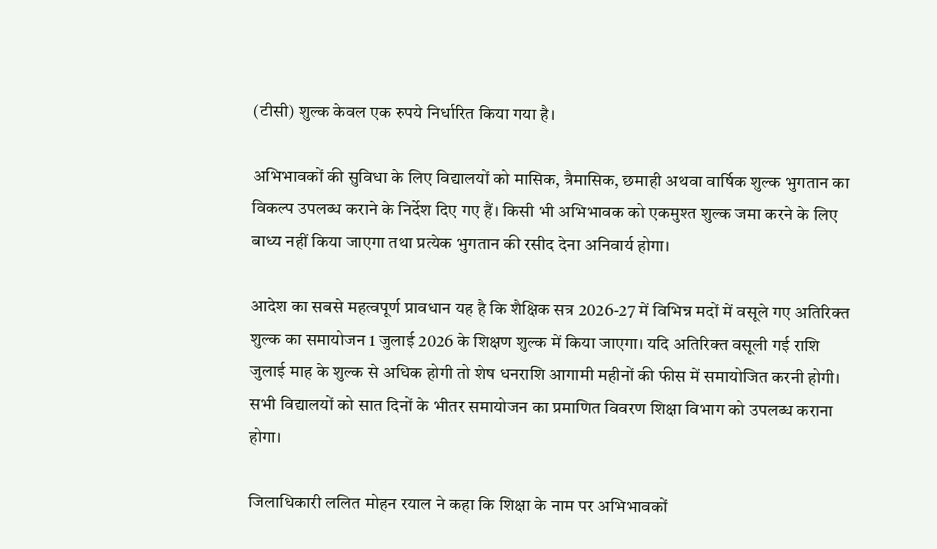(टीसी) शुल्क केवल एक रुपये निर्धारित किया गया है।

अभिभावकों की सुविधा के लिए विद्यालयों को मासिक, त्रैमासिक, छमाही अथवा वार्षिक शुल्क भुगतान का विकल्प उपलब्ध कराने के निर्देश दिए गए हैं। किसी भी अभिभावक को एकमुश्त शुल्क जमा करने के लिए बाध्य नहीं किया जाएगा तथा प्रत्येक भुगतान की रसीद देना अनिवार्य होगा।

आदेश का सबसे महत्वपूर्ण प्रावधान यह है कि शैक्षिक सत्र 2026-27 में विभिन्न मदों में वसूले गए अतिरिक्त शुल्क का समायोजन 1 जुलाई 2026 के शिक्षण शुल्क में किया जाएगा। यदि अतिरिक्त वसूली गई राशि जुलाई माह के शुल्क से अधिक होगी तो शेष धनराशि आगामी महीनों की फीस में समायोजित करनी होगी। सभी विद्यालयों को सात दिनों के भीतर समायोजन का प्रमाणित विवरण शिक्षा विभाग को उपलब्ध कराना होगा।

जिलाधिकारी ललित मोहन रयाल ने कहा कि शिक्षा के नाम पर अभिभावकों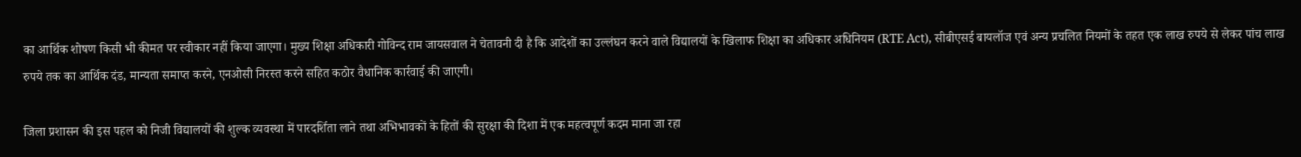का आर्थिक शोषण किसी भी कीमत पर स्वीकार नहीं किया जाएगा। मुख्य शिक्षा अधिकारी गोविन्द राम जायसवाल ने चेतावनी दी है कि आदेशों का उल्लंघन करने वाले विद्यालयों के खिलाफ शिक्षा का अधिकार अधिनियम (RTE Act), सीबीएसई बायलॉज एवं अन्य प्रचलित नियमों के तहत एक लाख रुपये से लेकर पांच लाख रुपये तक का आर्थिक दंड, मान्यता समाप्त करने, एनओसी निरस्त करने सहित कठोर वैधानिक कार्रवाई की जाएगी।

जिला प्रशासन की इस पहल को निजी विद्यालयों की शुल्क व्यवस्था में पारदर्शिता लाने तथा अभिभावकों के हितों की सुरक्षा की दिशा में एक महत्वपूर्ण कदम माना जा रहा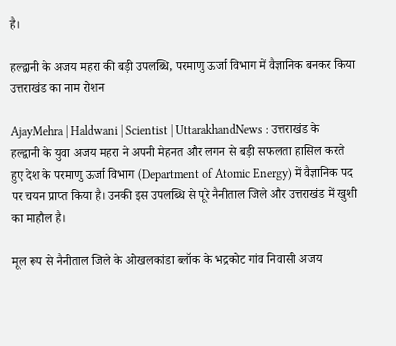है।

हल्द्वानी के अजय महरा की बड़ी उपलब्धि, परमाणु ऊर्जा विभाग में वैज्ञानिक बनकर किया उत्तराखंड का नाम रोशन

AjayMehra | Haldwani | Scientist | UttarakhandNews : उत्तराखंड के हल्द्वानी के युवा अजय महरा ने अपनी मेहनत और लगन से बड़ी सफलता हासिल करते हुए देश के परमाणु ऊर्जा विभाग (Department of Atomic Energy) में वैज्ञानिक पद पर चयन प्राप्त किया है। उनकी इस उपलब्धि से पूरे नैनीताल जिले और उत्तराखंड में खुशी का माहौल है।

मूल रूप से नैनीताल जिले के ओखलकांडा ब्लॉक के भद्रकोट गांव निवासी अजय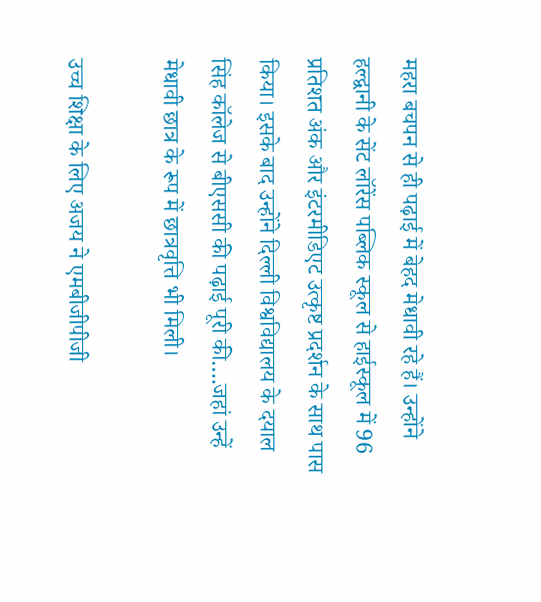महरा बचपन से ही पढ़ाई में बेहद मेधावी रहे हैं। उन्होंने हल्द्वानी के सेंट लॉरेंस पब्लिक स्कूल से हाईस्कूल में 96 प्रतिशत अंक और इंटरमीडिएट उत्कृष्ट प्रदर्शन के साथ पास किया। इसके बाद उन्होंने दिल्ली विश्वविद्यालय के दयाल सिंह कॉलेज से बीएससी की पढ़ाई पूरी की….जहां उन्हें मेधावी छात्र के रूप में छात्रवृत्ति भी मिली।

उच्च शिक्षा के लिए अजय ने एमबीजीपीजी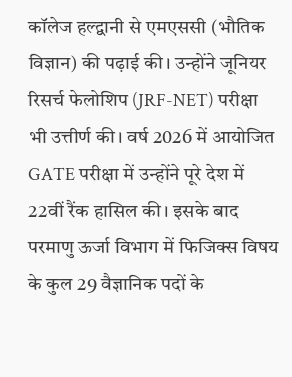कॉलेज हल्द्वानी से एमएससी (भौतिक विज्ञान) की पढ़ाई की। उन्होंने जूनियर रिसर्च फेलोशिप (JRF-NET) परीक्षा भी उत्तीर्ण की। वर्ष 2026 में आयोजित GATE परीक्षा में उन्होंने पूरे देश में 22वीं रैंक हासिल की। इसके बाद परमाणु ऊर्जा विभाग में फिजिक्स विषय के कुल 29 वैज्ञानिक पदों के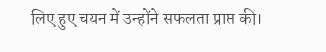लिए हुए चयन में उन्होंने सफलता प्राप्त की।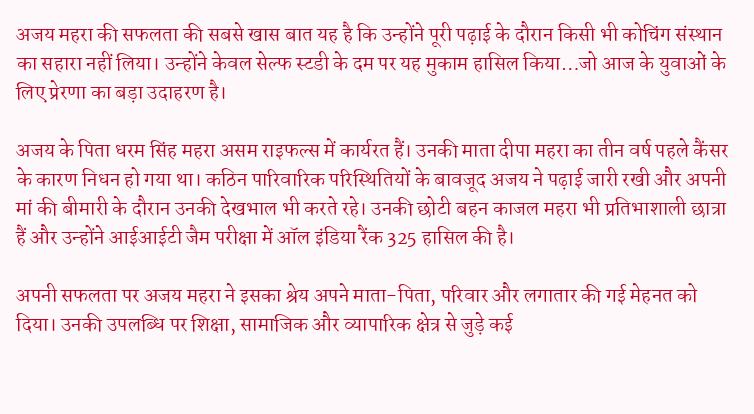अजय महरा की सफलता की सबसे खास बात यह है कि उन्होंने पूरी पढ़ाई के दौरान किसी भी कोचिंग संस्थान का सहारा नहीं लिया। उन्होंने केवल सेल्फ स्टडी के दम पर यह मुकाम हासिल किया…जो आज के युवाओं के लिए प्रेरणा का बड़ा उदाहरण है।

अजय के पिता धरम सिंह महरा असम राइफल्स में कार्यरत हैं। उनकी माता दीपा महरा का तीन वर्ष पहले कैंसर के कारण निधन हो गया था। कठिन पारिवारिक परिस्थितियों के बावजूद अजय ने पढ़ाई जारी रखी और अपनी मां की बीमारी के दौरान उनकी देखभाल भी करते रहे। उनकी छोटी बहन काजल महरा भी प्रतिभाशाली छात्रा हैं और उन्होंने आईआईटी जैम परीक्षा में ऑल इंडिया रैंक 325 हासिल की है।

अपनी सफलता पर अजय महरा ने इसका श्रेय अपने माता-पिता, परिवार और लगातार की गई मेहनत को दिया। उनकी उपलब्धि पर शिक्षा, सामाजिक और व्यापारिक क्षेत्र से जुड़े कई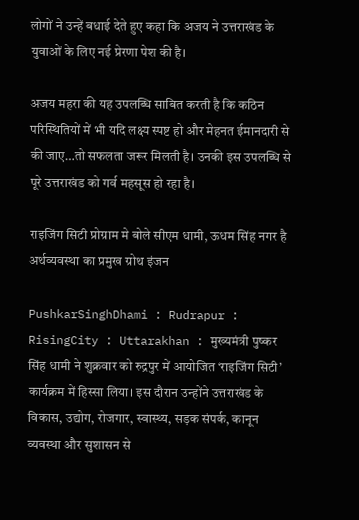लोगों ने उन्हें बधाई देते हुए कहा कि अजय ने उत्तराखंड के युवाओं के लिए नई प्रेरणा पेश की है।

अजय महरा की यह उपलब्धि साबित करती है कि कठिन परिस्थितियों में भी यदि लक्ष्य स्पष्ट हो और मेहनत ईमानदारी से की जाए…तो सफलता जरूर मिलती है। उनकी इस उपलब्धि से पूरे उत्तराखंड को गर्व महसूस हो रहा है।

राइजिंग सिटी प्रोग्राम मे बोले सीएम धामी, ऊधम सिंह नगर है अर्थव्यवस्था का प्रमुख ग्रोथ इंजन

PushkarSinghDhami : Rudrapur : RisingCity : Uttarakhan : मुख्यमंत्री पुष्कर सिंह धामी ने शुक्रवार को रुद्रपुर में आयोजित ‘राइजिंग सिटी’ कार्यक्रम में हिस्सा लिया। इस दौरान उन्होंने उत्तराखंड के विकास, उद्योग, रोजगार, स्वास्थ्य, सड़क संपर्क, कानून व्यवस्था और सुशासन से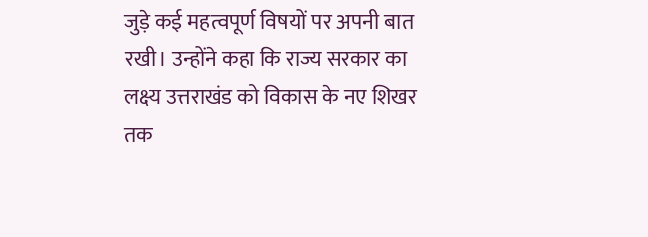जुड़े कई महत्वपूर्ण विषयों पर अपनी बात रखी। उन्होंने कहा कि राज्य सरकार का लक्ष्य उत्तराखंड को विकास के नए शिखर तक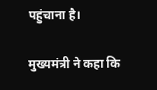पहुंचाना है।

मुख्यमंत्री ने कहा कि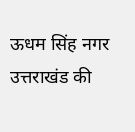ऊधम सिंह नगर उत्तराखंड की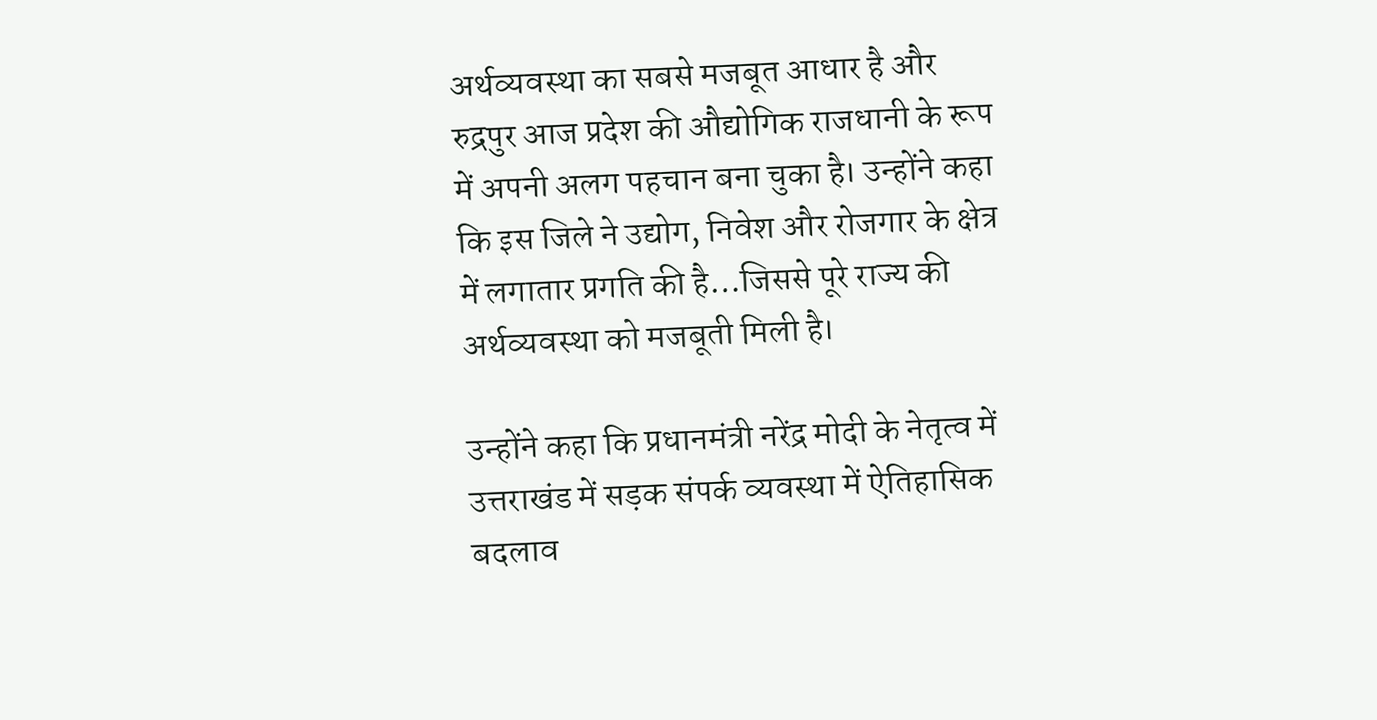अर्थव्यवस्था का सबसे मजबूत आधार है और रुद्रपुर आज प्रदेश की औद्योगिक राजधानी के रूप में अपनी अलग पहचान बना चुका है। उन्होंने कहा कि इस जिले ने उद्योग, निवेश और रोजगार के क्षेत्र में लगातार प्रगति की है…जिससे पूरे राज्य की अर्थव्यवस्था को मजबूती मिली है।

उन्होंने कहा कि प्रधानमंत्री नरेंद्र मोदी के नेतृत्व में उत्तराखंड में सड़क संपर्क व्यवस्था में ऐतिहासिक बदलाव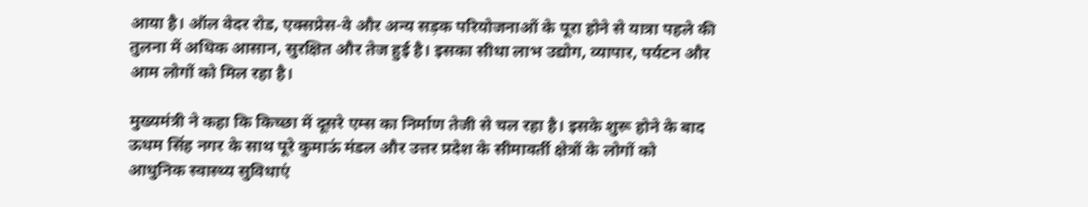आया है। ऑल वेदर रोड, एक्सप्रेस-वे और अन्य सड़क परियोजनाओं के पूरा होने से यात्रा पहले की तुलना में अधिक आसान, सुरक्षित और तेज हुई है। इसका सीधा लाभ उद्योग, व्यापार, पर्यटन और आम लोगों को मिल रहा है।

मुख्यमंत्री ने कहा कि किच्छा में दूसरे एम्स का निर्माण तेजी से चल रहा है। इसके शुरू होने के बाद ऊधम सिंह नगर के साथ पूरे कुमाऊं मंडल और उत्तर प्रदेश के सीमावर्ती क्षेत्रों के लोगों को आधुनिक स्वास्थ्य सुविधाएं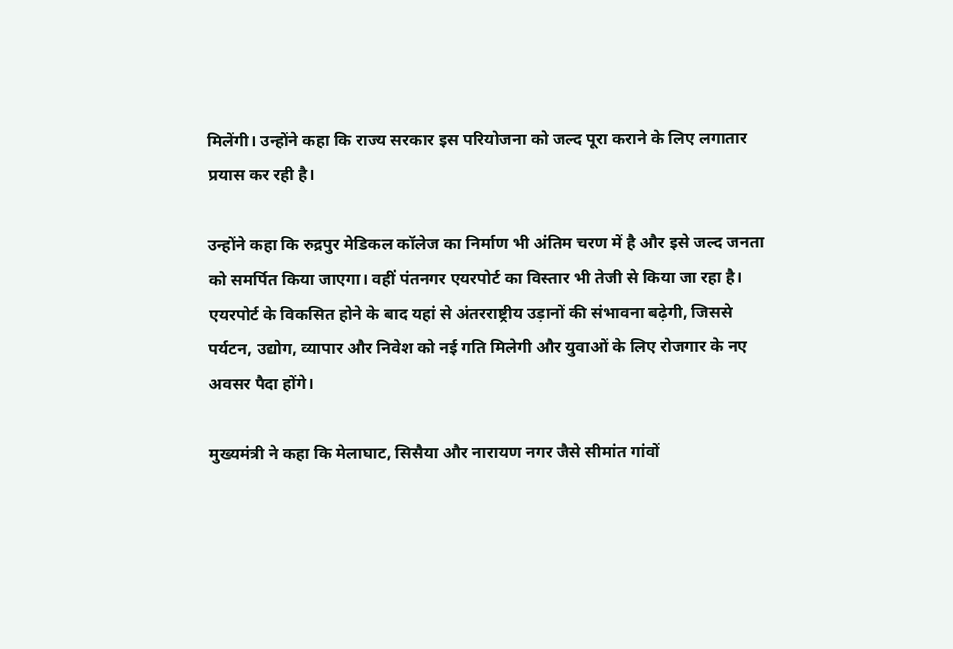मिलेंगी। उन्होंने कहा कि राज्य सरकार इस परियोजना को जल्द पूरा कराने के लिए लगातार प्रयास कर रही है।

उन्होंने कहा कि रुद्रपुर मेडिकल कॉलेज का निर्माण भी अंतिम चरण में है और इसे जल्द जनता को समर्पित किया जाएगा। वहीं पंतनगर एयरपोर्ट का विस्तार भी तेजी से किया जा रहा है। एयरपोर्ट के विकसित होने के बाद यहां से अंतरराष्ट्रीय उड़ानों की संभावना बढ़ेगी, जिससे पर्यटन, उद्योग, व्यापार और निवेश को नई गति मिलेगी और युवाओं के लिए रोजगार के नए अवसर पैदा होंगे।

मुख्यमंत्री ने कहा कि मेलाघाट, सिसैया और नारायण नगर जैसे सीमांत गांवों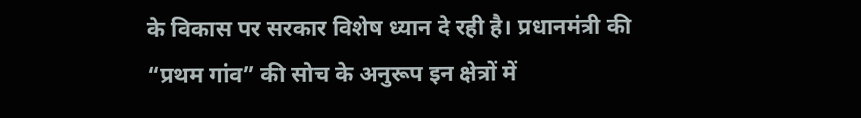के विकास पर सरकार विशेष ध्यान दे रही है। प्रधानमंत्री की “प्रथम गांव” की सोच के अनुरूप इन क्षेत्रों में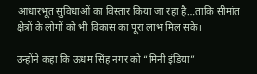आधारभूत सुविधाओं का विस्तार किया जा रहा है…ताकि सीमांत क्षेत्रों के लोगों को भी विकास का पूरा लाभ मिल सके।

उन्होंने कहा कि ऊधम सिंह नगर को “मिनी इंडिया”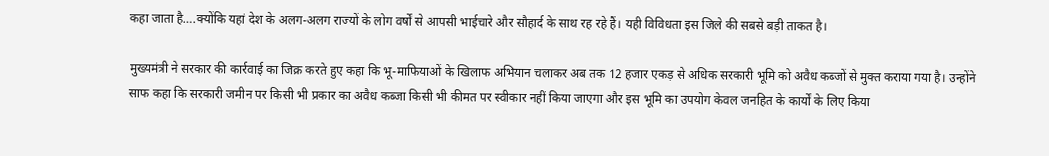कहा जाता है….क्योंकि यहां देश के अलग-अलग राज्यों के लोग वर्षों से आपसी भाईचारे और सौहार्द के साथ रह रहे हैं। यही विविधता इस जिले की सबसे बड़ी ताकत है।

मुख्यमंत्री ने सरकार की कार्रवाई का जिक्र करते हुए कहा कि भू-माफियाओं के खिलाफ अभियान चलाकर अब तक 12 हजार एकड़ से अधिक सरकारी भूमि को अवैध कब्जों से मुक्त कराया गया है। उन्होंने साफ कहा कि सरकारी जमीन पर किसी भी प्रकार का अवैध कब्जा किसी भी कीमत पर स्वीकार नहीं किया जाएगा और इस भूमि का उपयोग केवल जनहित के कार्यों के लिए किया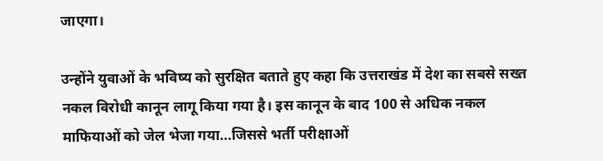जाएगा।

उन्होंने युवाओं के भविष्य को सुरक्षित बताते हुए कहा कि उत्तराखंड में देश का सबसे सख्त नकल विरोधी कानून लागू किया गया है। इस कानून के बाद 100 से अधिक नकल माफियाओं को जेल भेजा गया…जिससे भर्ती परीक्षाओं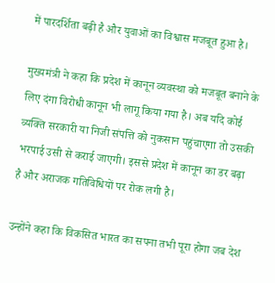में पारदर्शिता बढ़ी है और युवाओं का विश्वास मजबूत हुआ है।

मुख्यमंत्री ने कहा कि प्रदेश में कानून व्यवस्था को मजबूत बनाने के लिए दंगा विरोधी कानून भी लागू किया गया है। अब यदि कोई व्यक्ति सरकारी या निजी संपत्ति को नुकसान पहुंचाएगा तो उसकी भरपाई उसी से कराई जाएगी। इससे प्रदेश में कानून का डर बढ़ा है और अराजक गतिविधियों पर रोक लगी है।

उन्होंने कहा कि विकसित भारत का सपना तभी पूरा होगा जब देश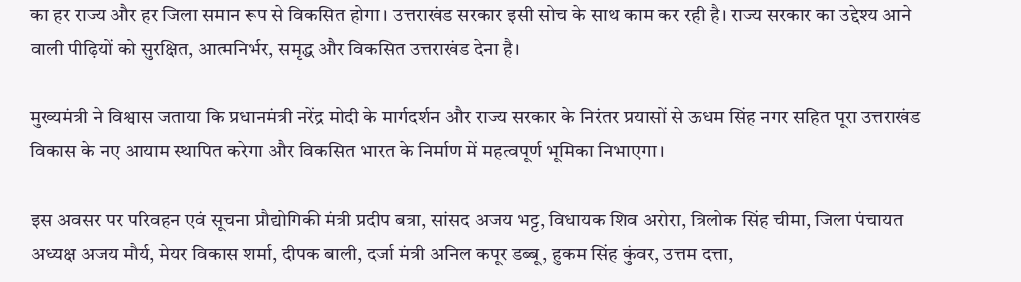का हर राज्य और हर जिला समान रूप से विकसित होगा। उत्तराखंड सरकार इसी सोच के साथ काम कर रही है। राज्य सरकार का उद्देश्य आने वाली पीढ़ियों को सुरक्षित, आत्मनिर्भर, समृद्ध और विकसित उत्तराखंड देना है।

मुख्यमंत्री ने विश्वास जताया कि प्रधानमंत्री नरेंद्र मोदी के मार्गदर्शन और राज्य सरकार के निरंतर प्रयासों से ऊधम सिंह नगर सहित पूरा उत्तराखंड विकास के नए आयाम स्थापित करेगा और विकसित भारत के निर्माण में महत्वपूर्ण भूमिका निभाएगा।

इस अवसर पर परिवहन एवं सूचना प्रौद्योगिकी मंत्री प्रदीप बत्रा, सांसद अजय भट्ट, विधायक शिव अरोरा, त्रिलोक सिंह चीमा, जिला पंचायत अध्यक्ष अजय मौर्य, मेयर विकास शर्मा, दीपक बाली, दर्जा मंत्री अनिल कपूर डब्बू, हुकम सिंह कुंवर, उत्तम दत्ता,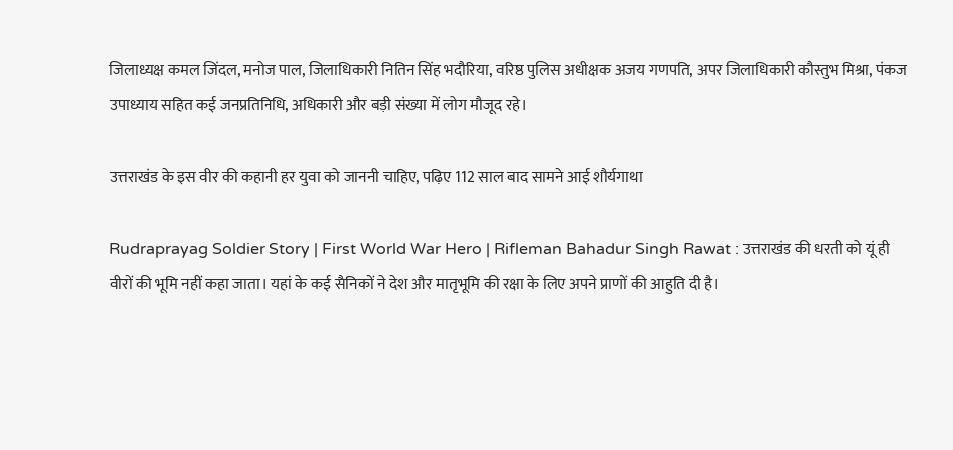जिलाध्यक्ष कमल जिंदल, मनोज पाल, जिलाधिकारी नितिन सिंह भदौरिया, वरिष्ठ पुलिस अधीक्षक अजय गणपति, अपर जिलाधिकारी कौस्तुभ मिश्रा, पंकज उपाध्याय सहित कई जनप्रतिनिधि, अधिकारी और बड़ी संख्या में लोग मौजूद रहे।

उत्तराखंड के इस वीर की कहानी हर युवा को जाननी चाहिए, पढ़िए 112 साल बाद सामने आई शौर्यगाथा

Rudraprayag Soldier Story | First World War Hero | Rifleman Bahadur Singh Rawat : उत्तराखंड की धरती को यूं ही वीरों की भूमि नहीं कहा जाता। यहां के कई सैनिकों ने देश और मातृभूमि की रक्षा के लिए अपने प्राणों की आहुति दी है।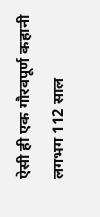ऐसी ही एक गौरवपूर्ण कहानी लगभग 112 साल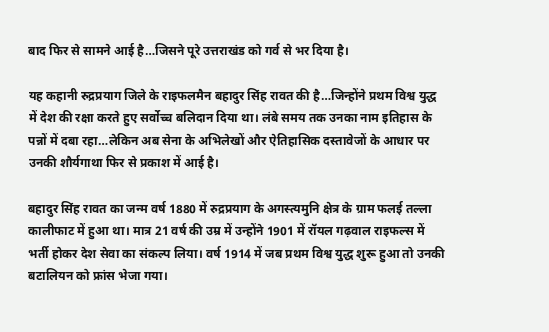बाद फिर से सामने आई है…जिसने पूरे उत्तराखंड को गर्व से भर दिया है।

यह कहानी रुद्रप्रयाग जिले के राइफलमैन बहादुर सिंह रावत की है…जिन्होंने प्रथम विश्व युद्ध में देश की रक्षा करते हुए सर्वोच्च बलिदान दिया था। लंबे समय तक उनका नाम इतिहास के पन्नों में दबा रहा…लेकिन अब सेना के अभिलेखों और ऐतिहासिक दस्तावेजों के आधार पर उनकी शौर्यगाथा फिर से प्रकाश में आई है।

बहादुर सिंह रावत का जन्म वर्ष 1880 में रुद्रप्रयाग के अगस्त्यमुनि क्षेत्र के ग्राम फलई तल्ला कालीफाट में हुआ था। मात्र 21 वर्ष की उम्र में उन्होंने 1901 में रॉयल गढ़वाल राइफल्स में भर्ती होकर देश सेवा का संकल्प लिया। वर्ष 1914 में जब प्रथम विश्व युद्ध शुरू हुआ तो उनकी बटालियन को फ्रांस भेजा गया।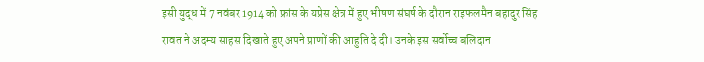इसी युद्ध में 7 नवंबर 1914 को फ्रांस के यप्रेस क्षेत्र में हुए भीषण संघर्ष के दौरान राइफलमैन बहादुर सिंह रावत ने अदम्य साहस दिखाते हुए अपने प्राणों की आहुति दे दी। उनके इस सर्वोच्च बलिदान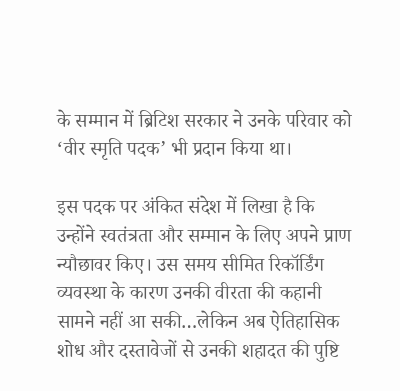के सम्मान में ब्रिटिश सरकार ने उनके परिवार को ‘वीर स्मृति पदक’ भी प्रदान किया था।

इस पदक पर अंकित संदेश में लिखा है कि उन्होंने स्वतंत्रता और सम्मान के लिए अपने प्राण न्यौछावर किए। उस समय सीमित रिकॉर्डिंग व्यवस्था के कारण उनकी वीरता की कहानी सामने नहीं आ सकी…लेकिन अब ऐतिहासिक शोध और दस्तावेजों से उनकी शहादत की पुष्टि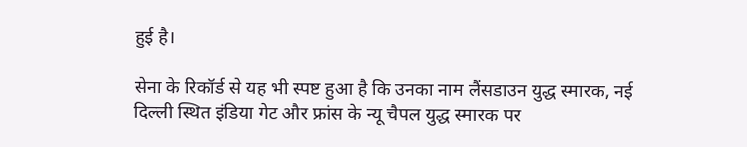हुई है।

सेना के रिकॉर्ड से यह भी स्पष्ट हुआ है कि उनका नाम लैंसडाउन युद्ध स्मारक, नई दिल्ली स्थित इंडिया गेट और फ्रांस के न्यू चैपल युद्ध स्मारक पर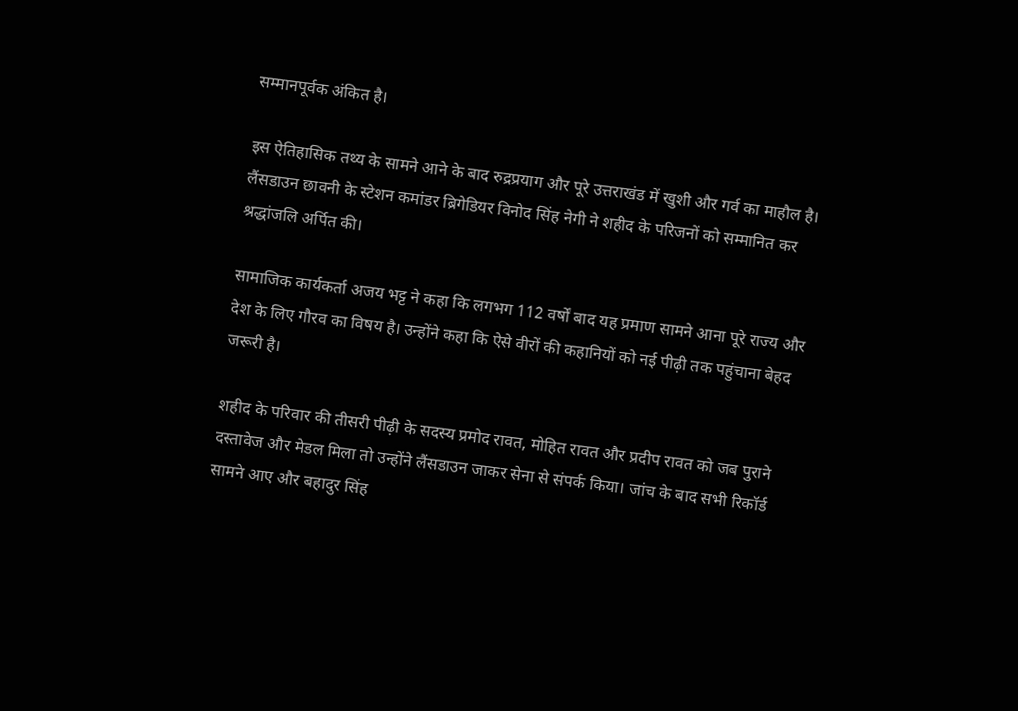सम्मानपूर्वक अंकित है।

इस ऐतिहासिक तथ्य के सामने आने के बाद रुद्रप्रयाग और पूरे उत्तराखंड में खुशी और गर्व का माहौल है। लैंसडाउन छावनी के स्टेशन कमांडर ब्रिगेडियर विनोद सिंह नेगी ने शहीद के परिजनों को सम्मानित कर श्रद्धांजलि अर्पित की।

सामाजिक कार्यकर्ता अजय भट्ट ने कहा कि लगभग 112 वर्षों बाद यह प्रमाण सामने आना पूरे राज्य और देश के लिए गौरव का विषय है। उन्होंने कहा कि ऐसे वीरों की कहानियों को नई पीढ़ी तक पहुंचाना बेहद जरूरी है।

शहीद के परिवार की तीसरी पीढ़ी के सदस्य प्रमोद रावत, मोहित रावत और प्रदीप रावत को जब पुराने दस्तावेज और मेडल मिला तो उन्होंने लैंसडाउन जाकर सेना से संपर्क किया। जांच के बाद सभी रिकॉर्ड सामने आए और बहादुर सिंह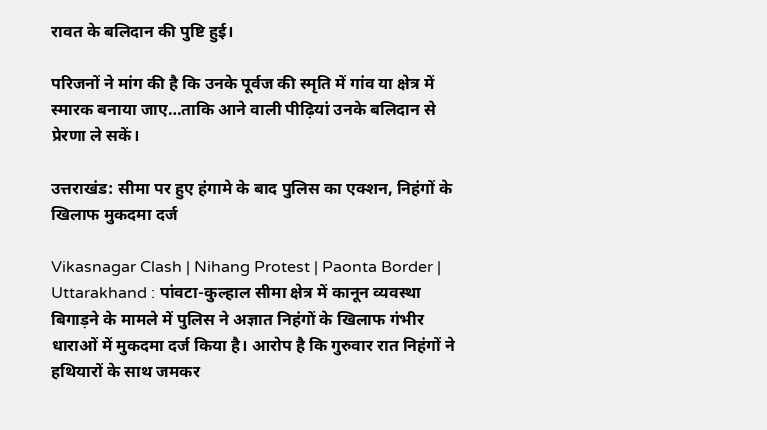रावत के बलिदान की पुष्टि हुई।

परिजनों ने मांग की है कि उनके पूर्वज की स्मृति में गांव या क्षेत्र में स्मारक बनाया जाए…ताकि आने वाली पीढ़ियां उनके बलिदान से प्रेरणा ले सकें।

उत्तराखंड: सीमा पर हुए हंगामे के बाद पुलिस का एक्शन, निहंगों के खिलाफ मुकदमा दर्ज

Vikasnagar Clash | Nihang Protest | Paonta Border | Uttarakhand : पांवटा-कुल्हाल सीमा क्षेत्र में कानून व्यवस्था बिगाड़ने के मामले में पुलिस ने अज्ञात निहंगों के खिलाफ गंभीर धाराओं में मुकदमा दर्ज किया है। आरोप है कि गुरुवार रात निहंगों ने हथियारों के साथ जमकर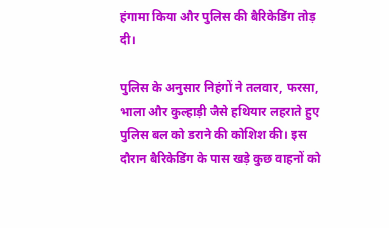हंगामा किया और पुलिस की बैरिकेडिंग तोड़ दी।

पुलिस के अनुसार निहंगों ने तलवार, फरसा, भाला और कुल्हाड़ी जैसे हथियार लहराते हुए पुलिस बल को डराने की कोशिश की। इस दौरान बैरिकेडिंग के पास खड़े कुछ वाहनों को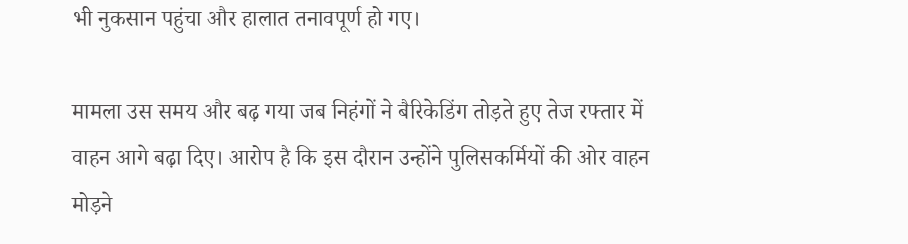भी नुकसान पहुंचा और हालात तनावपूर्ण हो गए।

मामला उस समय और बढ़ गया जब निहंगों ने बैरिकेडिंग तोड़ते हुए तेज रफ्तार में वाहन आगे बढ़ा दिए। आरोप है कि इस दौरान उन्होंने पुलिसकर्मियों की ओर वाहन मोड़ने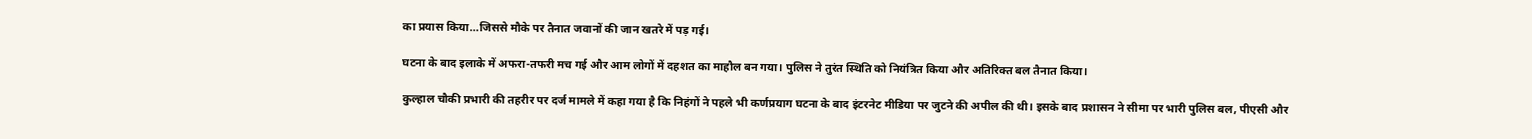का प्रयास किया…जिससे मौके पर तैनात जवानों की जान खतरे में पड़ गई।

घटना के बाद इलाके में अफरा-तफरी मच गई और आम लोगों में दहशत का माहौल बन गया। पुलिस ने तुरंत स्थिति को नियंत्रित किया और अतिरिक्त बल तैनात किया।

कुल्हाल चौकी प्रभारी की तहरीर पर दर्ज मामले में कहा गया है कि निहंगों ने पहले भी कर्णप्रयाग घटना के बाद इंटरनेट मीडिया पर जुटने की अपील की थी। इसके बाद प्रशासन ने सीमा पर भारी पुलिस बल, पीएसी और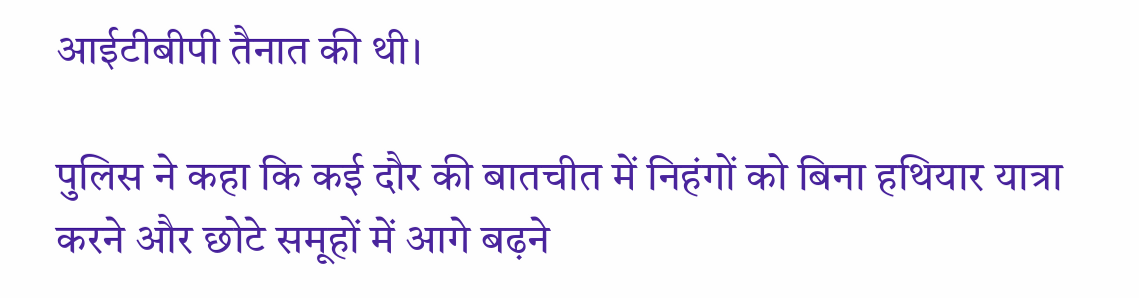आईटीबीपी तैनात की थी।

पुलिस ने कहा कि कई दौर की बातचीत में निहंगों को बिना हथियार यात्रा करने और छोटे समूहों में आगे बढ़ने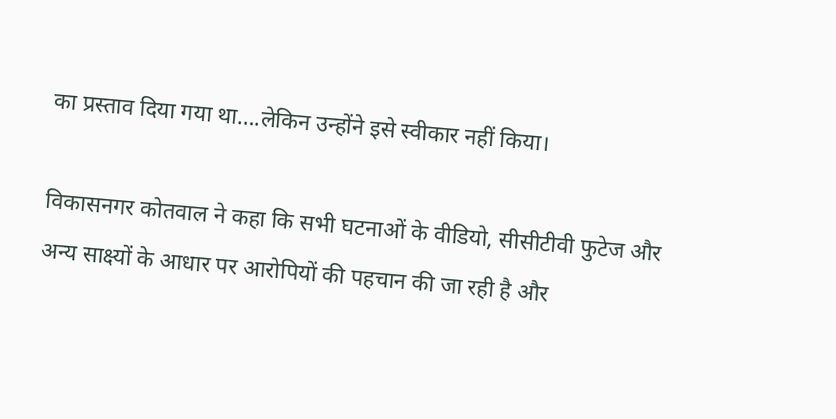का प्रस्ताव दिया गया था….लेकिन उन्होंने इसे स्वीकार नहीं किया।

विकासनगर कोतवाल ने कहा कि सभी घटनाओं के वीडियो, सीसीटीवी फुटेज और अन्य साक्ष्यों के आधार पर आरोपियों की पहचान की जा रही है और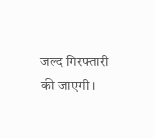जल्द गिरफ्तारी की जाएगी।